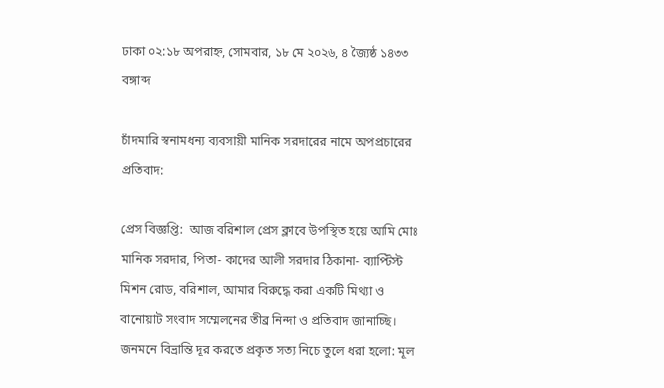ঢাকা ০২:১৮ অপরাহ্ন, সোমবার, ১৮ মে ২০২৬, ৪ জ্যৈষ্ঠ ১৪৩৩ বঙ্গাব্দ

চাঁদমারি স্বনামধন্য ব্যবসায়ী মানিক সরদারের নামে অপপ্রচারের প্রতিবাদ:

প্রেস বিজ্ঞপ্তি:  আজ বরিশাল প্রেস ক্লাবে উপস্থিত হয়ে আমি মোঃ মানিক সরদার, পিতা- কাদের আলী সরদার ঠিকানা- ব্যাপ্টিস্ট মিশন রোড, বরিশাল, আমার বিরুদ্ধে করা একটি মিথ্যা ও বানোয়াট সংবাদ সম্মেলনের তীব্র নিন্দা ও প্রতিবাদ জানাচ্ছি। জনমনে বিভ্রান্তি দূর করতে প্রকৃত সত্য নিচে তুলে ধরা হলো: মূল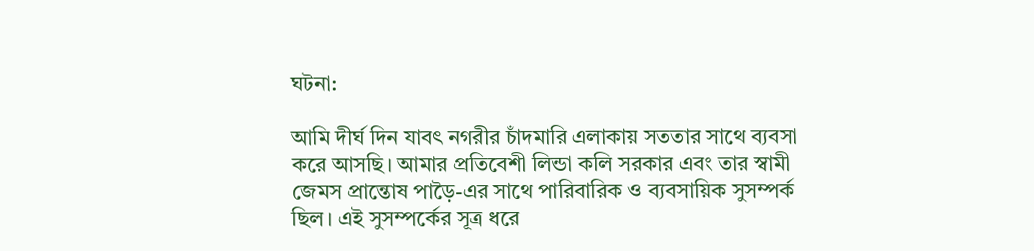ঘটনা:

আমি দীর্ঘ দিন যাবৎ নগরীর চাঁদমারি এলাকায় সততার সাথে ব্যবসা করে আসছি। আমার প্রতিবেশী লিন্ডা কলি সরকার এবং তার স্বামী জেমস প্রান্তোষ পাড়ৈ-এর সাথে পারিবারিক ও ব্যবসায়িক সুসম্পর্ক ছিল। এই সুসম্পর্কের সূত্র ধরে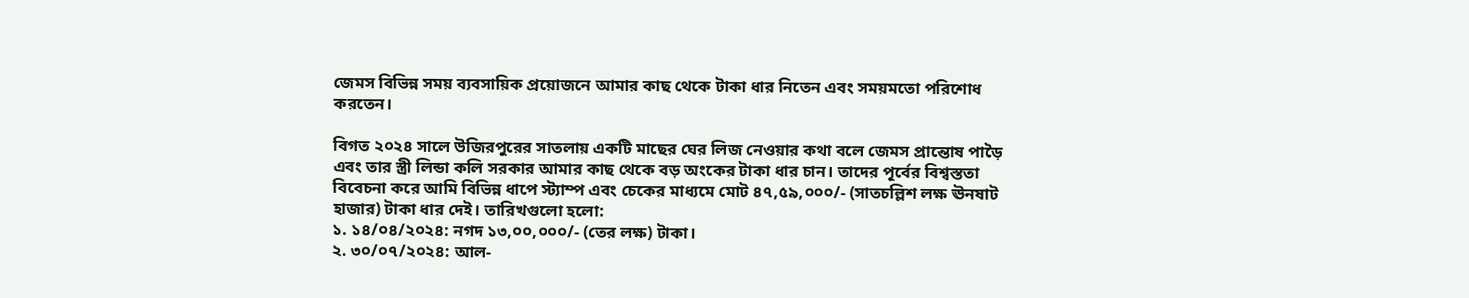জেমস বিভিন্ন সময় ব্যবসায়িক প্রয়োজনে আমার কাছ থেকে টাকা ধার নিতেন এবং সময়মতো পরিশোধ করতেন।

বিগত ২০২৪ সালে উজিরপুরের সাতলায় একটি মাছের ঘের লিজ নেওয়ার কথা বলে জেমস প্রান্তোষ পাড়ৈ এবং তার স্ত্রী লিন্ডা কলি সরকার আমার কাছ থেকে বড় অংকের টাকা ধার চান। তাদের পূর্বের বিশ্বস্ততা বিবেচনা করে আমি বিভিন্ন ধাপে স্ট্যাম্প এবং চেকের মাধ্যমে মোট ৪৭,৫৯,০০০/- (সাতচল্লিশ লক্ষ ঊনষাট হাজার) টাকা ধার দেই। তারিখগুলো হলো:
১. ১৪/০৪/২০২৪: নগদ ১৩,০০,০০০/- (তের লক্ষ) টাকা।
২. ৩০/০৭/২০২৪: আল-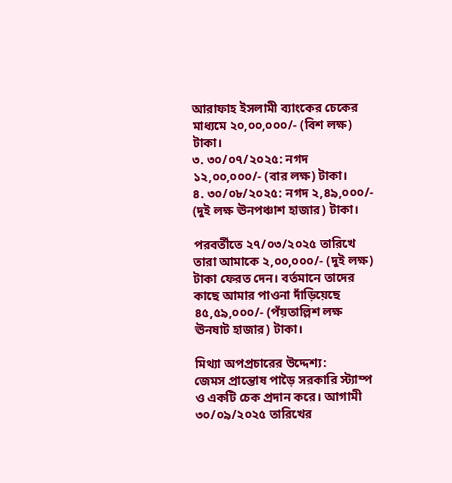আরাফাহ ইসলামী ব্যাংকের চেকের মাধ্যমে ২০,০০,০০০/- (বিশ লক্ষ) টাকা।
৩. ৩০/০৭/২০২৫: নগদ ১২,০০,০০০/- (বার লক্ষ) টাকা।
৪. ৩০/০৮/২০২৫: নগদ ২,৪৯,০০০/- (দুই লক্ষ ঊনপঞ্চাশ হাজার) টাকা।

পরবর্তীতে ২৭/০৩/২০২৫ তারিখে তারা আমাকে ২,০০,০০০/- (দুই লক্ষ) টাকা ফেরত দেন। বর্তমানে তাদের কাছে আমার পাওনা দাঁড়িয়েছে ৪৫,৫৯,০০০/- (পঁয়তাল্লিশ লক্ষ ঊনষাট হাজার) টাকা।

মিথ্যা অপপ্রচারের উদ্দেশ্য:
জেমস প্রান্তোষ পাড়ৈ সরকারি স্ট্যাম্প ও একটি চেক প্রদান করে। আগামী ৩০/০৯/২০২৫ তারিখের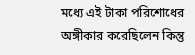মধ্যে এই টাকা পরিশোধের অঙ্গীকার করেছিলেন কিন্তু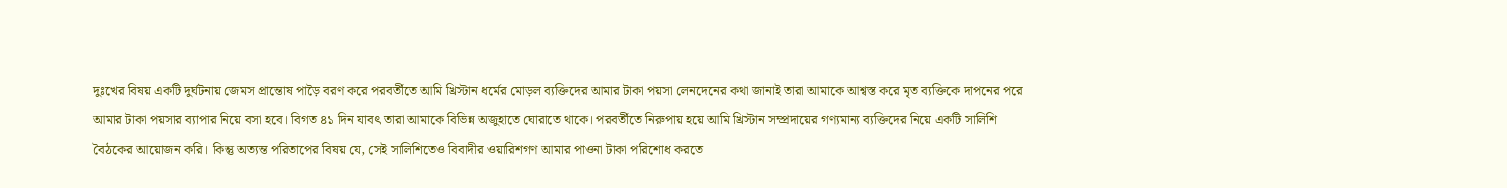দুঃখের বিষয় একটি দুর্ঘটনায় জেমস প্রান্তোষ পাড়ৈ বরণ করে পরবর্তীতে আমি খ্রিস্টান ধর্মের মোড়ল ব্যক্তিদের আমার টাকা পয়সা লেনদেনের কথা জানাই তারা আমাকে আশ্বস্ত করে মৃত ব্যক্তিকে দাপনের পরে আমার টাকা পয়সার ব্যাপার নিয়ে বসা হবে। বিগত ৪১ দিন যাবৎ তারা আমাকে বিভিন্ন অজুহাতে ঘোরাতে থাকে। পরবর্তীতে নিরুপায় হয়ে আমি খ্রিস্টান সম্প্রদায়ের গণ্যমান্য ব্যক্তিদের নিয়ে একটি সালিশি বৈঠকের আয়োজন করি। কিন্তু অত্যন্ত পরিতাপের বিষয় যে, সেই সালিশিতেও বিবাদীর ওয়ারিশগণ আমার পাওনা টাকা পরিশোধ করতে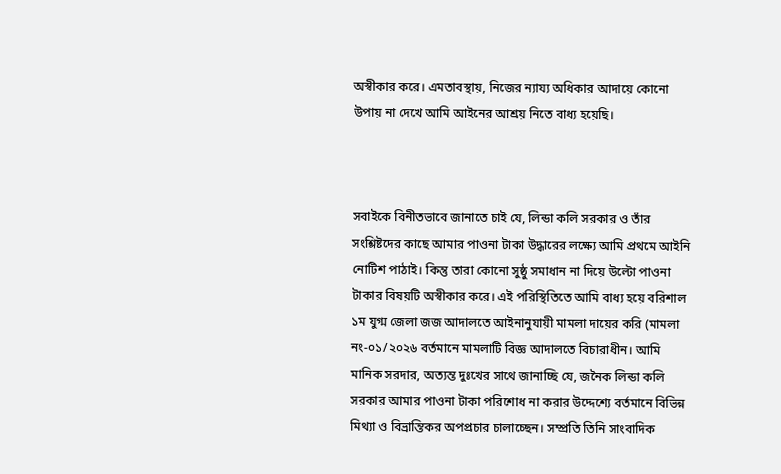অস্বীকার করে। এমতাবস্থায়, নিজের ন্যায্য অধিকার আদায়ে কোনো উপায় না দেখে আমি আইনের আশ্রয় নিতে বাধ্য হয়েছি।



সবাইকে বিনীতভাবে জানাতে চাই যে, লিন্ডা কলি সরকার ও তাঁর সংশ্লিষ্টদের কাছে আমার পাওনা টাকা উদ্ধারের লক্ষ্যে আমি প্রথমে আইনি নোটিশ পাঠাই। কিন্তু তারা কোনো সুষ্ঠু সমাধান না দিয়ে উল্টো পাওনা টাকার বিষয়টি অস্বীকার করে। এই পরিস্থিতিতে আমি বাধ্য হয়ে বরিশাল ১ম যুগ্ম জেলা জজ আদালতে আইনানুযায়ী মামলা দায়ের করি (মামলা নং-০১/২০২৬ বর্তমানে মামলাটি বিজ্ঞ আদালতে বিচারাধীন। আমি মানিক সরদার, অত্যন্ত দুঃখের সাথে জানাচ্ছি যে, জনৈক লিন্ডা কলি সরকার আমার পাওনা টাকা পরিশোধ না করার উদ্দেশ্যে বর্তমানে বিভিন্ন মিথ্যা ও বিভ্রান্তিকর অপপ্রচার চালাচ্ছেন। সম্প্রতি তিনি সাংবাদিক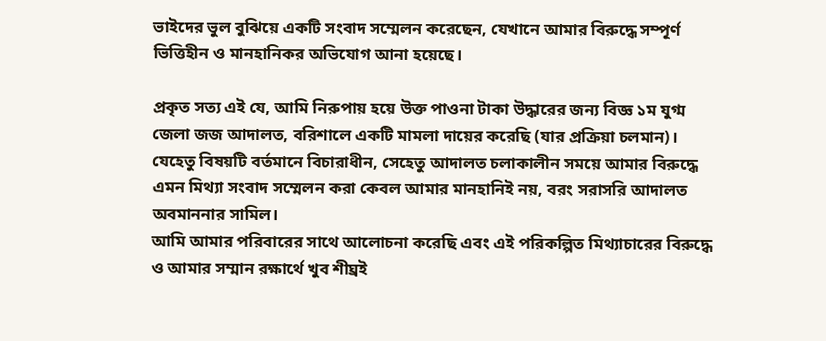ভাইদের ভুল বুঝিয়ে একটি সংবাদ সম্মেলন করেছেন, যেখানে আমার বিরুদ্ধে সম্পূর্ণ ভিত্তিহীন ও মানহানিকর অভিযোগ আনা হয়েছে।

প্রকৃত সত্য এই যে, আমি নিরুপায় হয়ে উক্ত পাওনা টাকা উদ্ধারের জন্য বিজ্ঞ ১ম যুগ্ম জেলা জজ আদালত, বরিশালে একটি মামলা দায়ের করেছি (যার প্রক্রিয়া চলমান)। যেহেতু বিষয়টি বর্তমানে বিচারাধীন, সেহেতু আদালত চলাকালীন সময়ে আমার বিরুদ্ধে এমন মিথ্যা সংবাদ সম্মেলন করা কেবল আমার মানহানিই নয়, বরং সরাসরি আদালত অবমাননার সামিল।
আমি আমার পরিবারের সাথে আলোচনা করেছি এবং এই পরিকল্পিত মিথ্যাচারের বিরুদ্ধে ও আমার সম্মান রক্ষার্থে খুব শীঘ্রই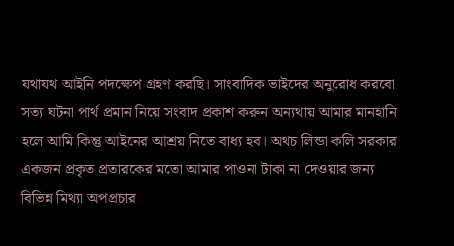যথাযথ আইনি পদক্ষেপ গ্রহণ করছি। সাংবাদিক ভাইদের অনুরোধ করবো সত্য ঘটনা পার্থ প্রমান নিয়ে সংবাদ প্রকাশ করুন অন্যথায় আমার মানহানি হলে আমি কিন্তু আইনের আশ্রয় নিতে বাধ্য হব। অথচ লিন্ডা কলি সরকার একজন প্রকৃত প্রতারকের মতো আমার পাওনা টাকা না দেওয়ার জন্য বিভিন্ন মিথ্যা অপপ্রচার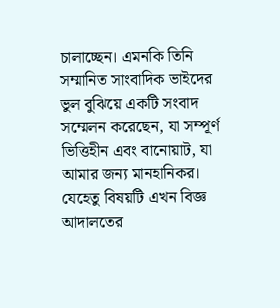চালাচ্ছেন। এমনকি তিনি সম্মানিত সাংবাদিক ভাইদের ভুল বুঝিয়ে একটি সংবাদ সম্মেলন করেছেন, যা সম্পূর্ণ ভিত্তিহীন এবং বানোয়াট, যা আমার জন্য মানহানিকর।
যেহেতু বিষয়টি এখন বিজ্ঞ আদালতের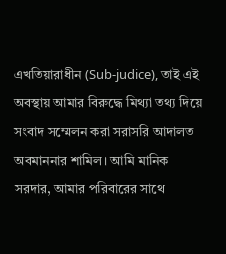এখতিয়ারাধীন (Sub-judice), তাই এই অবস্থায় আমার বিরুদ্ধে মিথ্যা তথ্য দিয়ে সংবাদ সম্মেলন করা সরাসরি আদালত অবমাননার শামিল। আমি মানিক সরদার, আমার পরিবারের সাথে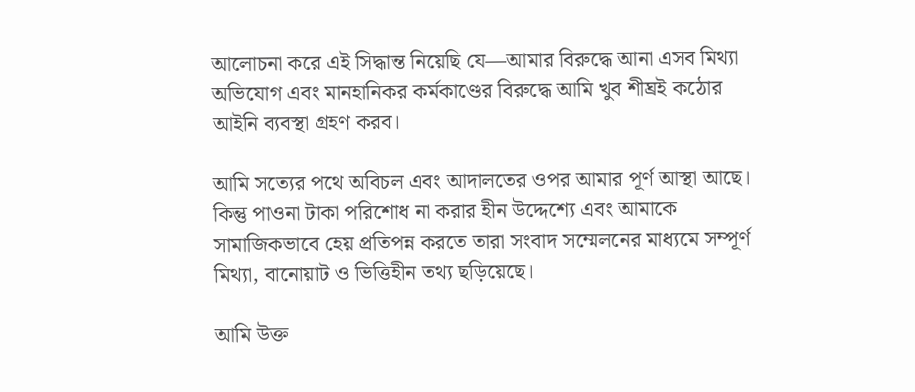আলোচনা করে এই সিদ্ধান্ত নিয়েছি যে—আমার বিরুদ্ধে আনা এসব মিথ্যা অভিযোগ এবং মানহানিকর কর্মকাণ্ডের বিরুদ্ধে আমি খুব শীঘ্রই কঠোর আইনি ব্যবস্থা গ্রহণ করব।

আমি সত্যের পথে অবিচল এবং আদালতের ওপর আমার পূর্ণ আস্থা আছে। কিন্তু পাওনা টাকা পরিশোধ না করার হীন উদ্দেশ্যে এবং আমাকে সামাজিকভাবে হেয় প্রতিপন্ন করতে তারা সংবাদ সম্মেলনের মাধ্যমে সম্পূর্ণ মিথ্যা, বানোয়াট ও ভিত্তিহীন তথ্য ছড়িয়েছে।

আমি উক্ত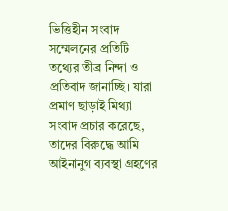ভিত্তিহীন সংবাদ সম্মেলনের প্রতিটি তথ্যের তীব্র নিন্দা ও প্রতিবাদ জানাচ্ছি। যারা প্রমাণ ছাড়াই মিথ্যা সংবাদ প্রচার করেছে, তাদের বিরুদ্ধে আমি আইনানুগ ব্যবস্থা গ্রহণের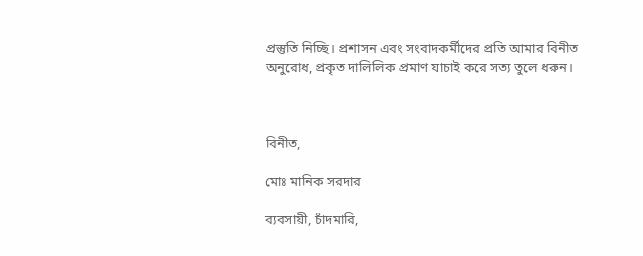প্রস্তুতি নিচ্ছি। প্রশাসন এবং সংবাদকর্মীদের প্রতি আমার বিনীত অনুরোধ, প্রকৃত দালিলিক প্রমাণ যাচাই করে সত্য তুলে ধরুন।



বিনীত,

মোঃ মানিক সরদার

ব্যবসায়ী, চাঁদমারি,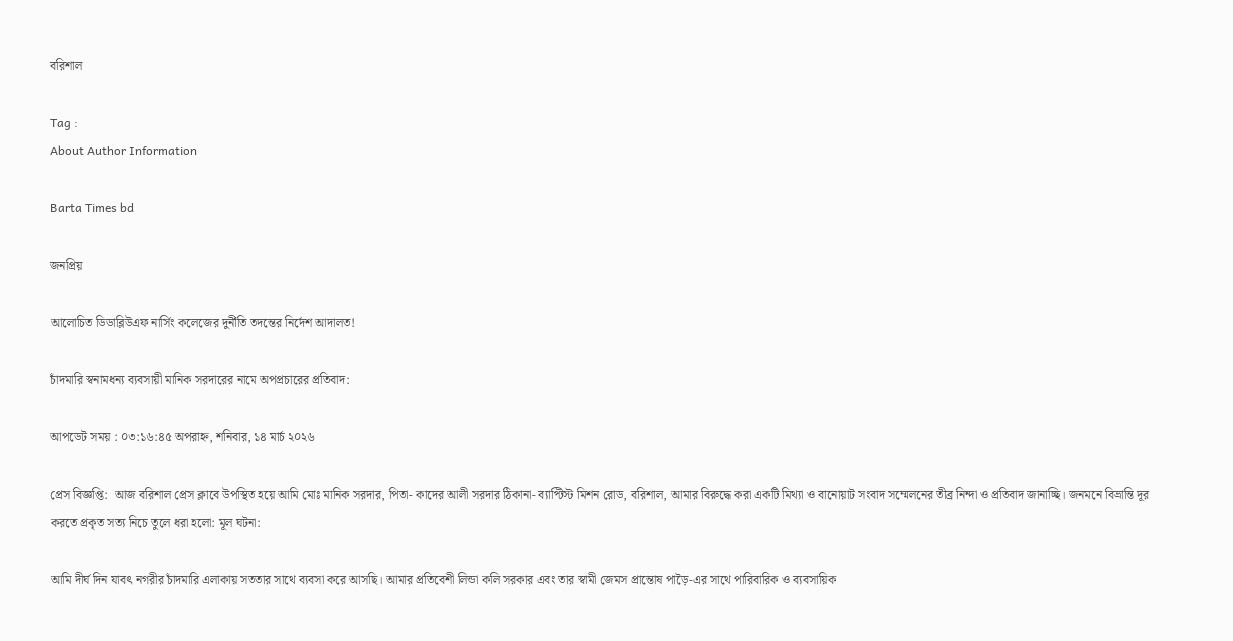বরিশাল

Tag :
About Author Information

Barta Times bd

জনপ্রিয়

আলোচিত ডিডাব্লিউএফ নার্সিং কলেজের দুর্নীতি তদন্তের নির্দেশ আদালত!

চাঁদমারি স্বনামধন্য ব্যবসায়ী মানিক সরদারের নামে অপপ্রচারের প্রতিবাদ:

আপডেট সময় : ০৩:১৬:৪৫ অপরাহ্ন, শনিবার, ১৪ মার্চ ২০২৬

প্রেস বিজ্ঞপ্তি:  আজ বরিশাল প্রেস ক্লাবে উপস্থিত হয়ে আমি মোঃ মানিক সরদার, পিতা- কাদের আলী সরদার ঠিকানা- ব্যাপ্টিস্ট মিশন রোড, বরিশাল, আমার বিরুদ্ধে করা একটি মিথ্যা ও বানোয়াট সংবাদ সম্মেলনের তীব্র নিন্দা ও প্রতিবাদ জানাচ্ছি। জনমনে বিভ্রান্তি দূর করতে প্রকৃত সত্য নিচে তুলে ধরা হলো: মূল ঘটনা:

আমি দীর্ঘ দিন যাবৎ নগরীর চাঁদমারি এলাকায় সততার সাথে ব্যবসা করে আসছি। আমার প্রতিবেশী লিন্ডা কলি সরকার এবং তার স্বামী জেমস প্রান্তোষ পাড়ৈ-এর সাথে পারিবারিক ও ব্যবসায়িক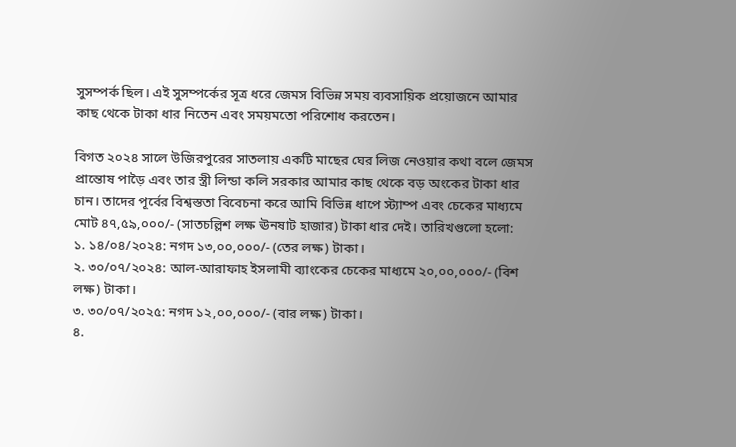সুসম্পর্ক ছিল। এই সুসম্পর্কের সূত্র ধরে জেমস বিভিন্ন সময় ব্যবসায়িক প্রয়োজনে আমার কাছ থেকে টাকা ধার নিতেন এবং সময়মতো পরিশোধ করতেন।

বিগত ২০২৪ সালে উজিরপুরের সাতলায় একটি মাছের ঘের লিজ নেওয়ার কথা বলে জেমস প্রান্তোষ পাড়ৈ এবং তার স্ত্রী লিন্ডা কলি সরকার আমার কাছ থেকে বড় অংকের টাকা ধার চান। তাদের পূর্বের বিশ্বস্ততা বিবেচনা করে আমি বিভিন্ন ধাপে স্ট্যাম্প এবং চেকের মাধ্যমে মোট ৪৭,৫৯,০০০/- (সাতচল্লিশ লক্ষ ঊনষাট হাজার) টাকা ধার দেই। তারিখগুলো হলো:
১. ১৪/০৪/২০২৪: নগদ ১৩,০০,০০০/- (তের লক্ষ) টাকা।
২. ৩০/০৭/২০২৪: আল-আরাফাহ ইসলামী ব্যাংকের চেকের মাধ্যমে ২০,০০,০০০/- (বিশ লক্ষ) টাকা।
৩. ৩০/০৭/২০২৫: নগদ ১২,০০,০০০/- (বার লক্ষ) টাকা।
৪.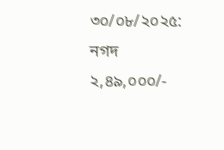৩০/০৮/২০২৫: নগদ ২,৪৯,০০০/-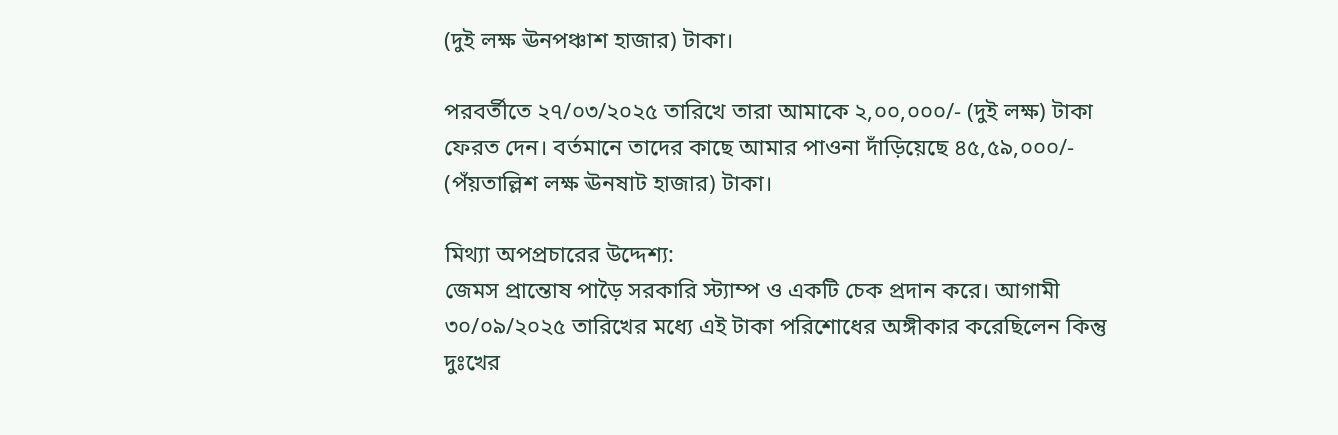(দুই লক্ষ ঊনপঞ্চাশ হাজার) টাকা।

পরবর্তীতে ২৭/০৩/২০২৫ তারিখে তারা আমাকে ২,০০,০০০/- (দুই লক্ষ) টাকা ফেরত দেন। বর্তমানে তাদের কাছে আমার পাওনা দাঁড়িয়েছে ৪৫,৫৯,০০০/- (পঁয়তাল্লিশ লক্ষ ঊনষাট হাজার) টাকা।

মিথ্যা অপপ্রচারের উদ্দেশ্য:
জেমস প্রান্তোষ পাড়ৈ সরকারি স্ট্যাম্প ও একটি চেক প্রদান করে। আগামী ৩০/০৯/২০২৫ তারিখের মধ্যে এই টাকা পরিশোধের অঙ্গীকার করেছিলেন কিন্তু দুঃখের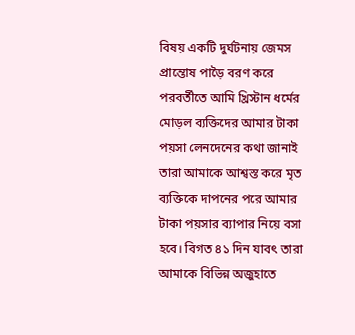বিষয় একটি দুর্ঘটনায় জেমস প্রান্তোষ পাড়ৈ বরণ করে পরবর্তীতে আমি খ্রিস্টান ধর্মের মোড়ল ব্যক্তিদের আমার টাকা পয়সা লেনদেনের কথা জানাই তারা আমাকে আশ্বস্ত করে মৃত ব্যক্তিকে দাপনের পরে আমার টাকা পয়সার ব্যাপার নিয়ে বসা হবে। বিগত ৪১ দিন যাবৎ তারা আমাকে বিভিন্ন অজুহাতে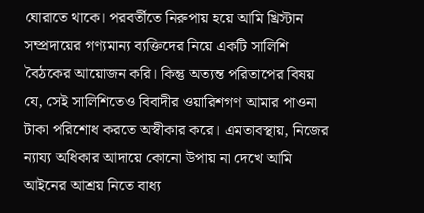ঘোরাতে থাকে। পরবর্তীতে নিরুপায় হয়ে আমি খ্রিস্টান সম্প্রদায়ের গণ্যমান্য ব্যক্তিদের নিয়ে একটি সালিশি বৈঠকের আয়োজন করি। কিন্তু অত্যন্ত পরিতাপের বিষয় যে, সেই সালিশিতেও বিবাদীর ওয়ারিশগণ আমার পাওনা টাকা পরিশোধ করতে অস্বীকার করে। এমতাবস্থায়, নিজের ন্যায্য অধিকার আদায়ে কোনো উপায় না দেখে আমি আইনের আশ্রয় নিতে বাধ্য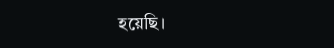হয়েছি।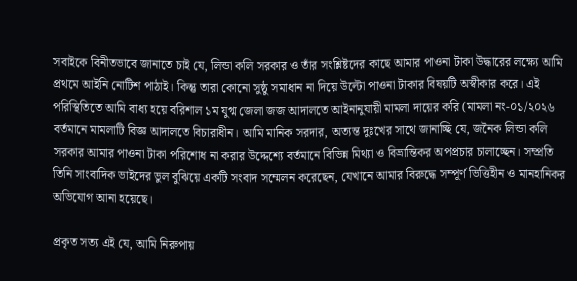সবাইকে বিনীতভাবে জানাতে চাই যে, লিন্ডা কলি সরকার ও তাঁর সংশ্লিষ্টদের কাছে আমার পাওনা টাকা উদ্ধারের লক্ষ্যে আমি প্রথমে আইনি নোটিশ পাঠাই। কিন্তু তারা কোনো সুষ্ঠু সমাধান না দিয়ে উল্টো পাওনা টাকার বিষয়টি অস্বীকার করে। এই পরিস্থিতিতে আমি বাধ্য হয়ে বরিশাল ১ম যুগ্ম জেলা জজ আদালতে আইনানুযায়ী মামলা দায়ের করি (মামলা নং-০১/২০২৬ বর্তমানে মামলাটি বিজ্ঞ আদালতে বিচারাধীন। আমি মানিক সরদার, অত্যন্ত দুঃখের সাথে জানাচ্ছি যে, জনৈক লিন্ডা কলি সরকার আমার পাওনা টাকা পরিশোধ না করার উদ্দেশ্যে বর্তমানে বিভিন্ন মিথ্যা ও বিভ্রান্তিকর অপপ্রচার চালাচ্ছেন। সম্প্রতি তিনি সাংবাদিক ভাইদের ভুল বুঝিয়ে একটি সংবাদ সম্মেলন করেছেন, যেখানে আমার বিরুদ্ধে সম্পূর্ণ ভিত্তিহীন ও মানহানিকর অভিযোগ আনা হয়েছে।

প্রকৃত সত্য এই যে, আমি নিরুপায়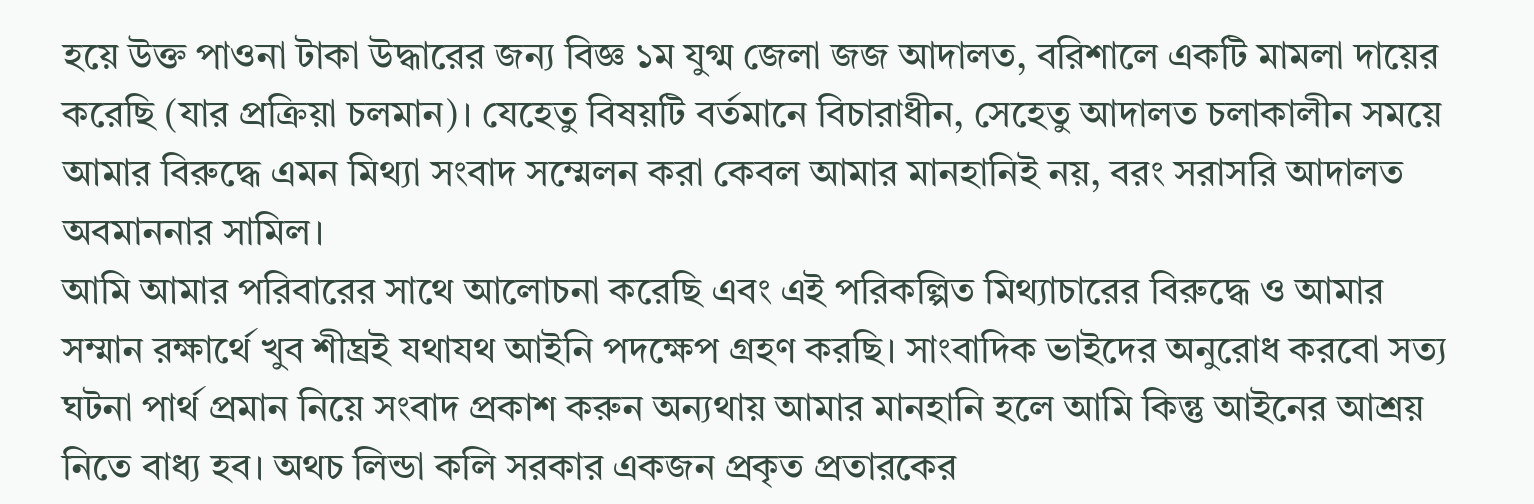হয়ে উক্ত পাওনা টাকা উদ্ধারের জন্য বিজ্ঞ ১ম যুগ্ম জেলা জজ আদালত, বরিশালে একটি মামলা দায়ের করেছি (যার প্রক্রিয়া চলমান)। যেহেতু বিষয়টি বর্তমানে বিচারাধীন, সেহেতু আদালত চলাকালীন সময়ে আমার বিরুদ্ধে এমন মিথ্যা সংবাদ সম্মেলন করা কেবল আমার মানহানিই নয়, বরং সরাসরি আদালত অবমাননার সামিল।
আমি আমার পরিবারের সাথে আলোচনা করেছি এবং এই পরিকল্পিত মিথ্যাচারের বিরুদ্ধে ও আমার সম্মান রক্ষার্থে খুব শীঘ্রই যথাযথ আইনি পদক্ষেপ গ্রহণ করছি। সাংবাদিক ভাইদের অনুরোধ করবো সত্য ঘটনা পার্থ প্রমান নিয়ে সংবাদ প্রকাশ করুন অন্যথায় আমার মানহানি হলে আমি কিন্তু আইনের আশ্রয় নিতে বাধ্য হব। অথচ লিন্ডা কলি সরকার একজন প্রকৃত প্রতারকের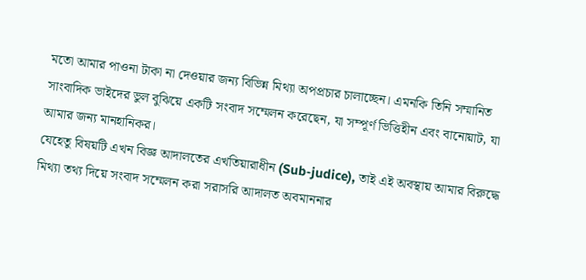মতো আমার পাওনা টাকা না দেওয়ার জন্য বিভিন্ন মিথ্যা অপপ্রচার চালাচ্ছেন। এমনকি তিনি সম্মানিত সাংবাদিক ভাইদের ভুল বুঝিয়ে একটি সংবাদ সম্মেলন করেছেন, যা সম্পূর্ণ ভিত্তিহীন এবং বানোয়াট, যা আমার জন্য মানহানিকর।
যেহেতু বিষয়টি এখন বিজ্ঞ আদালতের এখতিয়ারাধীন (Sub-judice), তাই এই অবস্থায় আমার বিরুদ্ধে মিথ্যা তথ্য দিয়ে সংবাদ সম্মেলন করা সরাসরি আদালত অবমাননার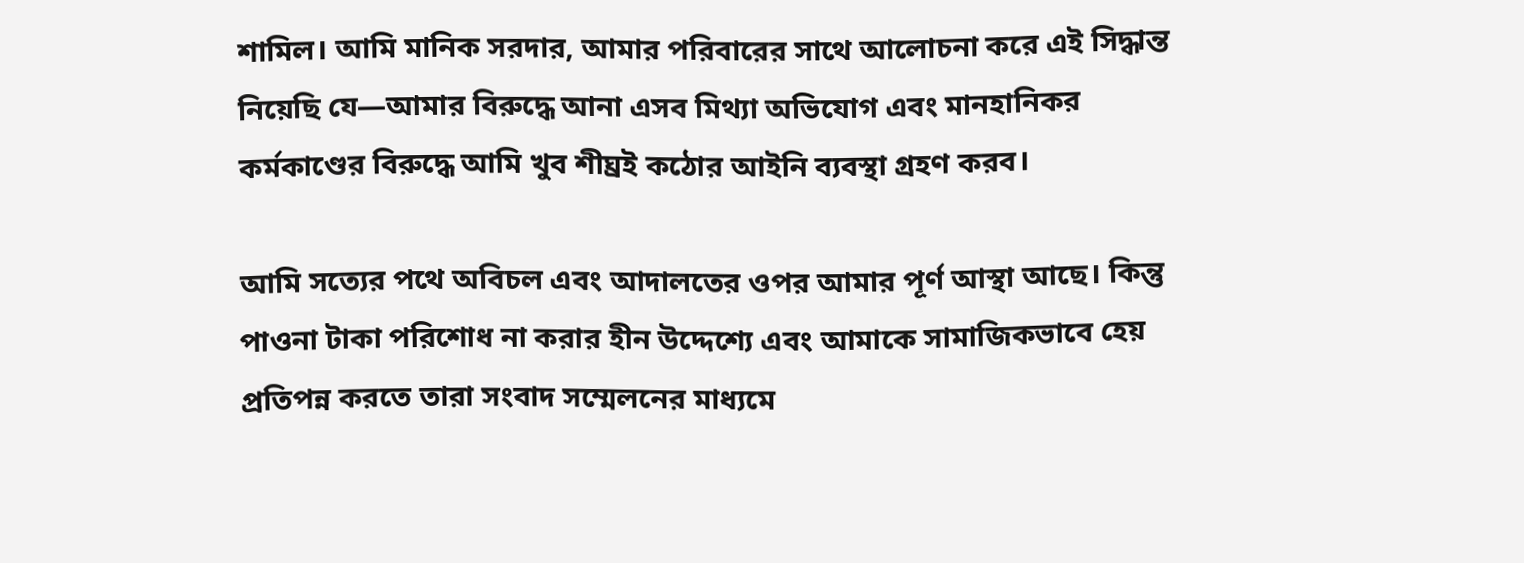শামিল। আমি মানিক সরদার, আমার পরিবারের সাথে আলোচনা করে এই সিদ্ধান্ত নিয়েছি যে—আমার বিরুদ্ধে আনা এসব মিথ্যা অভিযোগ এবং মানহানিকর কর্মকাণ্ডের বিরুদ্ধে আমি খুব শীঘ্রই কঠোর আইনি ব্যবস্থা গ্রহণ করব।

আমি সত্যের পথে অবিচল এবং আদালতের ওপর আমার পূর্ণ আস্থা আছে। কিন্তু পাওনা টাকা পরিশোধ না করার হীন উদ্দেশ্যে এবং আমাকে সামাজিকভাবে হেয় প্রতিপন্ন করতে তারা সংবাদ সম্মেলনের মাধ্যমে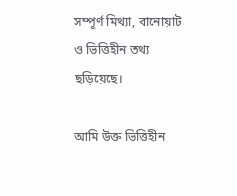সম্পূর্ণ মিথ্যা, বানোয়াট ও ভিত্তিহীন তথ্য ছড়িয়েছে।

আমি উক্ত ভিত্তিহীন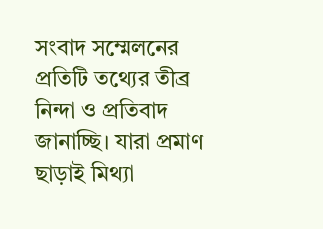সংবাদ সম্মেলনের প্রতিটি তথ্যের তীব্র নিন্দা ও প্রতিবাদ জানাচ্ছি। যারা প্রমাণ ছাড়াই মিথ্যা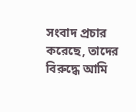সংবাদ প্রচার করেছে, তাদের বিরুদ্ধে আমি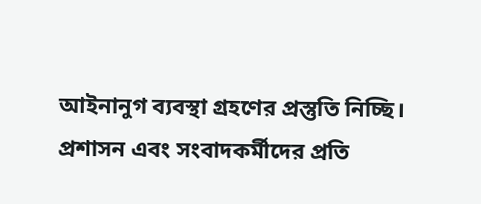আইনানুগ ব্যবস্থা গ্রহণের প্রস্তুতি নিচ্ছি। প্রশাসন এবং সংবাদকর্মীদের প্রতি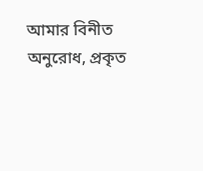আমার বিনীত অনুরোধ, প্রকৃত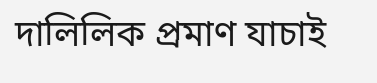দালিলিক প্রমাণ যাচাই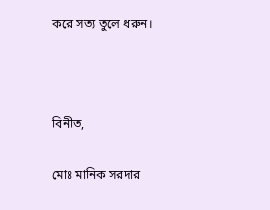করে সত্য তুলে ধরুন।



বিনীত,

মোঃ মানিক সরদার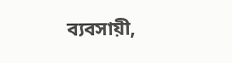ব্যবসায়ী,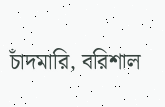চাঁদমারি, বরিশাল